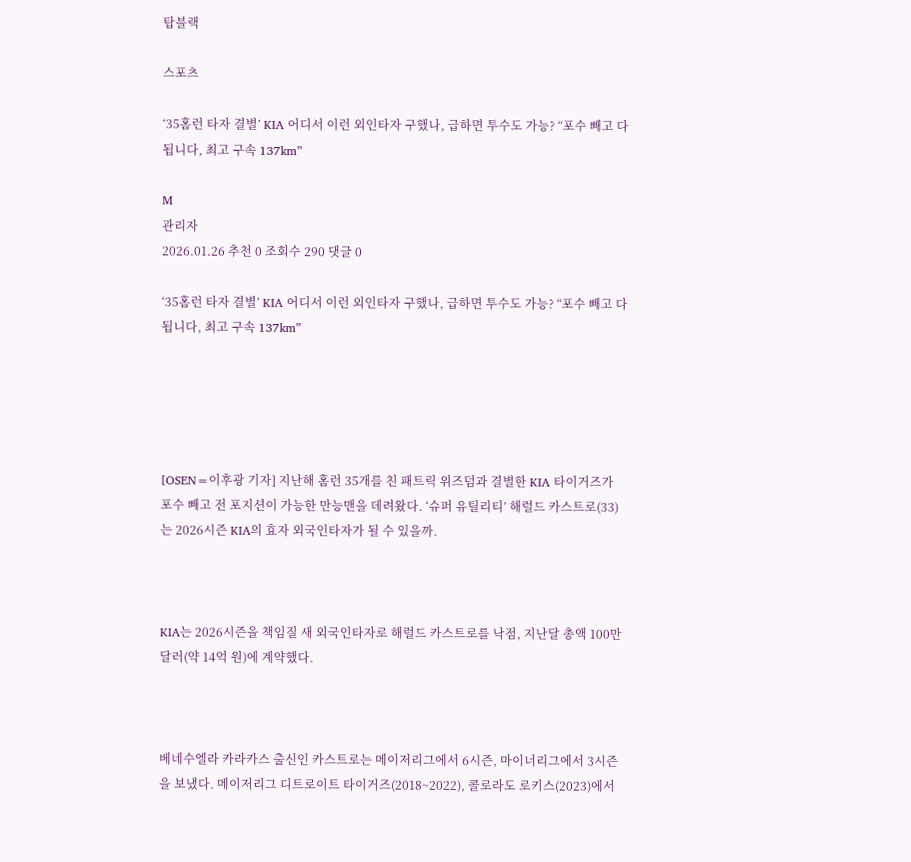탑블랙

스포츠

‘35홈런 타자 결별’ KIA 어디서 이런 외인타자 구했나, 급하면 투수도 가능? “포수 빼고 다 됩니다, 최고 구속 137km”

M
관리자
2026.01.26 추천 0 조회수 290 댓글 0

‘35홈런 타자 결별’ KIA 어디서 이런 외인타자 구했나, 급하면 투수도 가능? “포수 빼고 다 됩니다, 최고 구속 137km”





[OSEN=이후광 기자] 지난해 홈런 35개를 친 패트릭 위즈덤과 결별한 KIA 타이거즈가 포수 빼고 전 포지션이 가능한 만능맨을 데려왔다. ‘슈퍼 유틸리티’ 해럴드 카스트로(33)는 2026시즌 KIA의 효자 외국인타자가 될 수 있을까.



KIA는 2026시즌을 책임질 새 외국인타자로 해럴드 카스트로를 낙점, 지난달 총액 100만 달러(약 14억 원)에 계약했다.



베네수엘라 카라카스 출신인 카스트로는 메이저리그에서 6시즌, 마이너리그에서 3시즌을 보냈다. 메이저리그 디트로이트 타이거즈(2018~2022), 콜로라도 로키스(2023)에서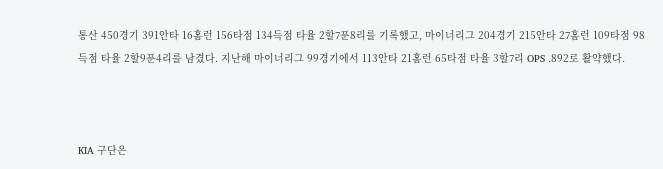통산 450경기 391안타 16홈런 156타점 134득점 타율 2할7푼8리를 기록했고, 마이너리그 204경기 215안타 27홈런 109타점 98득점 타율 2할9푼4리를 남겼다. 지난해 마이너리그 99경기에서 113안타 21홈런 65타점 타율 3할7리 OPS .892로 활약했다.



KIA 구단은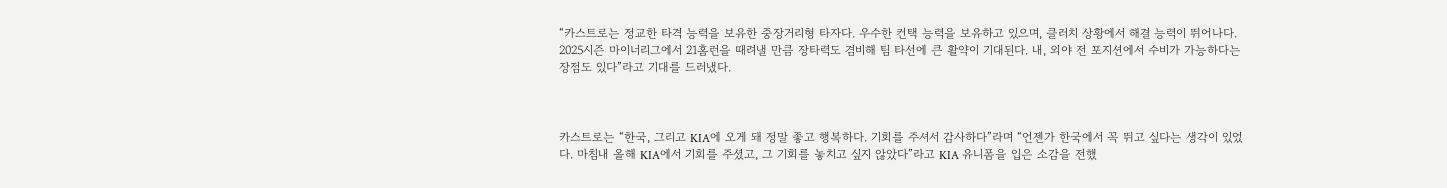“카스트로는 정교한 타격 능력을 보유한 중장거리형 타자다. 우수한 컨택 능력을 보유하고 있으며, 클러치 상황에서 해결 능력이 뛰어나다. 2025시즌 마이너리그에서 21홈런을 때려낼 만큼 장타력도 겸비해 팀 타선에 큰 활약이 기대된다. 내, 외야 전 포지션에서 수비가 가능하다는 장점도 있다”라고 기대를 드러냈다.



카스트로는 “한국, 그리고 KIA에 오게 돼 정말 좋고 행복하다. 기회를 주셔서 감사하다”라며 “언젠가 한국에서 꼭 뛰고 싶다는 생각이 있었다. 마침내 올해 KIA에서 기회를 주셨고, 그 기회를 놓치고 싶지 않았다”라고 KIA 유니폼을 입은 소감을 전했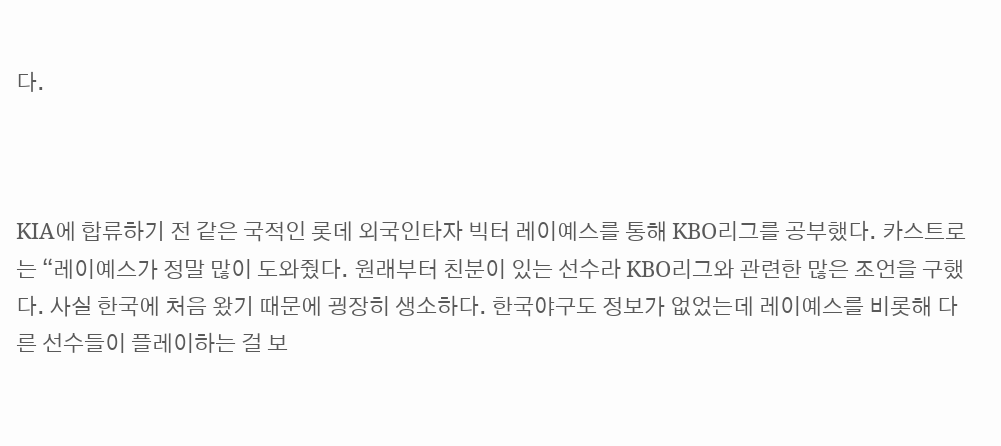다.



KIA에 합류하기 전 같은 국적인 롯데 외국인타자 빅터 레이예스를 통해 KBO리그를 공부했다. 카스트로는 “레이예스가 정말 많이 도와줬다. 원래부터 친분이 있는 선수라 KBO리그와 관련한 많은 조언을 구했다. 사실 한국에 처음 왔기 때문에 굉장히 생소하다. 한국야구도 정보가 없었는데 레이예스를 비롯해 다른 선수들이 플레이하는 걸 보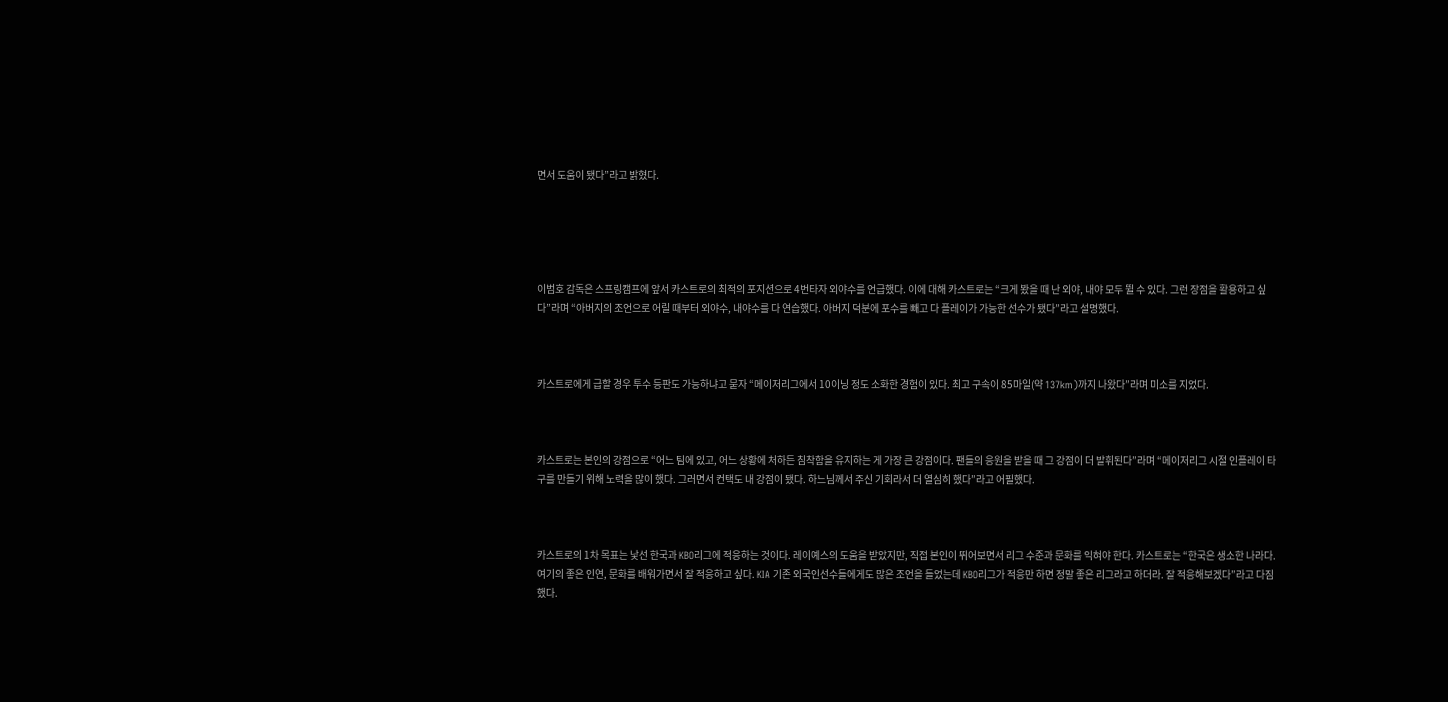면서 도움이 됐다”라고 밝혔다.





이범호 감독은 스프링캠프에 앞서 카스트로의 최적의 포지션으로 4번타자 외야수를 언급했다. 이에 대해 카스트로는 “크게 봤을 때 난 외야, 내야 모두 뛸 수 있다. 그런 장점을 활용하고 싶다”라며 “아버지의 조언으로 어릴 때부터 외야수, 내야수를 다 연습했다. 아버지 덕분에 포수를 빼고 다 플레이가 가능한 선수가 됐다”라고 설명했다.



카스트로에게 급할 경우 투수 등판도 가능하냐고 묻자 “메이저리그에서 10이닝 정도 소화한 경험이 있다. 최고 구속이 85마일(약 137km)까지 나왔다”라며 미소를 지었다.



카스트로는 본인의 강점으로 “어느 팀에 있고, 어느 상황에 처하든 침착함을 유지하는 게 가장 큰 강점이다. 팬들의 응원을 받을 때 그 강점이 더 발휘된다”라며 “메이저리그 시절 인플레이 타구를 만들기 위해 노력을 많이 했다. 그러면서 컨택도 내 강점이 됐다. 하느님께서 주신 기회라서 더 열심히 했다”라고 어필했다.



카스트로의 1차 목표는 낯선 한국과 KBO리그에 적응하는 것이다. 레이예스의 도움을 받았지만, 직접 본인이 뛰어보면서 리그 수준과 문화를 익혀야 한다. 카스트로는 “한국은 생소한 나라다. 여기의 좋은 인연, 문화를 배워가면서 잘 적응하고 싶다. KIA 기존 외국인선수들에게도 많은 조언을 들었는데 KBO리그가 적응만 하면 정말 좋은 리그라고 하더라. 잘 적응해보겠다”라고 다짐했다.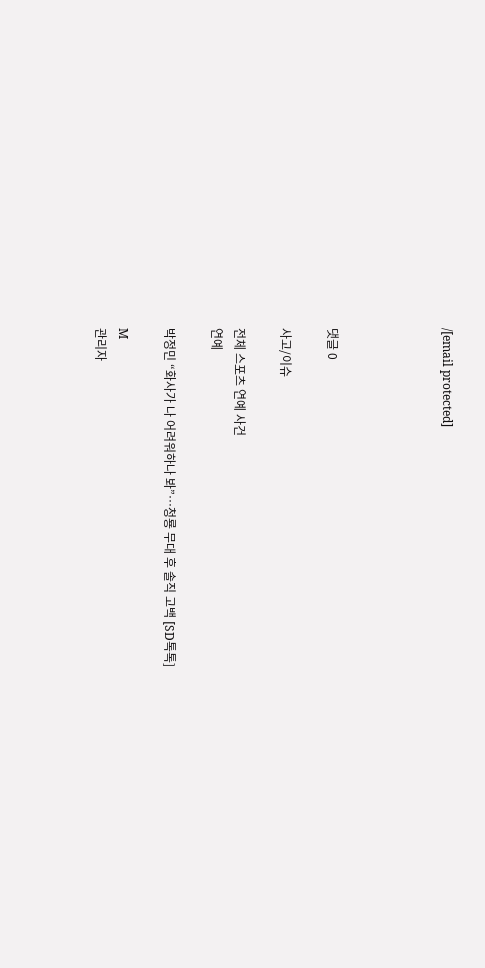/[email protected]




댓글 0

사고/이슈

전체 스포츠 연예 사건
연예

박정민 “화사가 나 어려워하나 봐”…청룡 무대 후 솔직 고백 [SD톡톡]

M
관리자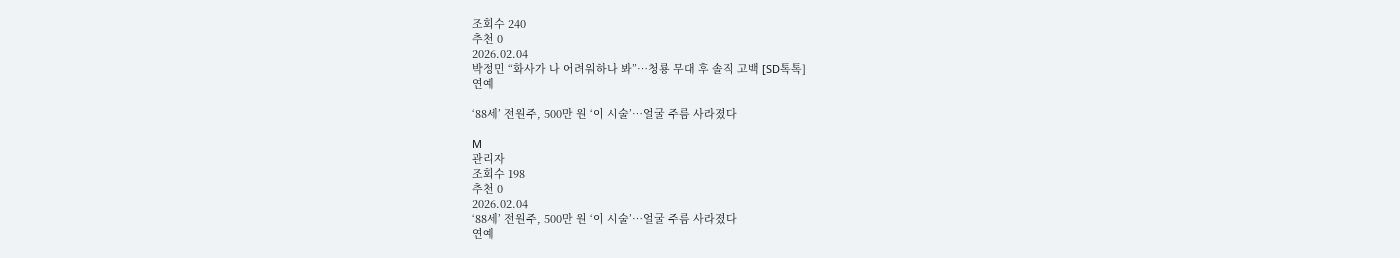조회수 240
추천 0
2026.02.04
박정민 “화사가 나 어려워하나 봐”…청룡 무대 후 솔직 고백 [SD톡톡]
연예

‘88세’ 전원주, 500만 원 ‘이 시술’…얼굴 주름 사라졌다

M
관리자
조회수 198
추천 0
2026.02.04
‘88세’ 전원주, 500만 원 ‘이 시술’…얼굴 주름 사라졌다
연예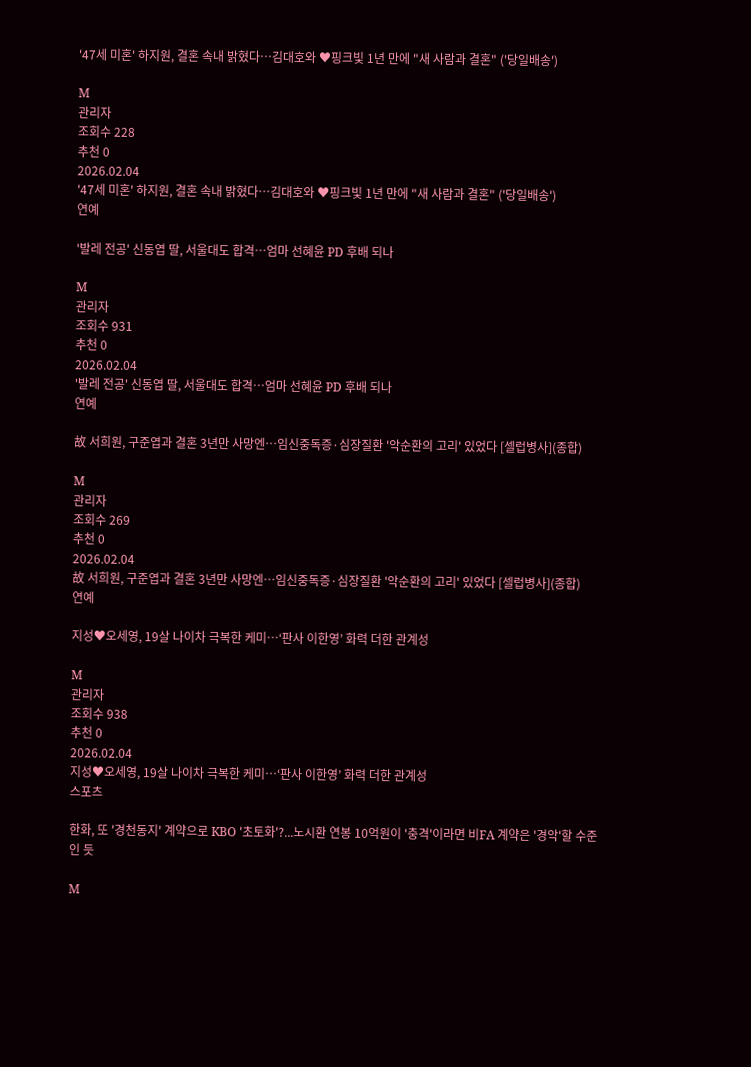'47세 미혼' 하지원, 결혼 속내 밝혔다…김대호와 ♥핑크빛 1년 만에 "새 사람과 결혼" ('당일배송')

M
관리자
조회수 228
추천 0
2026.02.04
'47세 미혼' 하지원, 결혼 속내 밝혔다…김대호와 ♥핑크빛 1년 만에 "새 사람과 결혼" ('당일배송')
연예

'발레 전공' 신동엽 딸, 서울대도 합격…엄마 선혜윤 PD 후배 되나

M
관리자
조회수 931
추천 0
2026.02.04
'발레 전공' 신동엽 딸, 서울대도 합격…엄마 선혜윤 PD 후배 되나
연예

故 서희원, 구준엽과 결혼 3년만 사망엔…임신중독증·심장질환 '악순환의 고리' 있었다 [셀럽병사](종합)

M
관리자
조회수 269
추천 0
2026.02.04
故 서희원, 구준엽과 결혼 3년만 사망엔…임신중독증·심장질환 '악순환의 고리' 있었다 [셀럽병사](종합)
연예

지성♥오세영, 19살 나이차 극복한 케미…‘판사 이한영’ 화력 더한 관계성

M
관리자
조회수 938
추천 0
2026.02.04
지성♥오세영, 19살 나이차 극복한 케미…‘판사 이한영’ 화력 더한 관계성
스포츠

한화, 또 '경천동지' 계약으로 KBO '초토화'?...노시환 연봉 10억원이 '충격'이라면 비FA 계약은 '경악'할 수준인 듯

M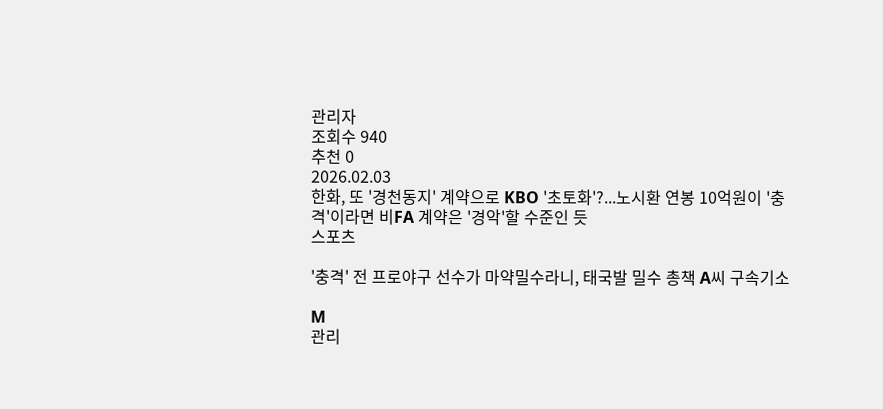관리자
조회수 940
추천 0
2026.02.03
한화, 또 '경천동지' 계약으로 KBO '초토화'?...노시환 연봉 10억원이 '충격'이라면 비FA 계약은 '경악'할 수준인 듯
스포츠

'충격' 전 프로야구 선수가 마약밀수라니, 태국발 밀수 총책 A씨 구속기소

M
관리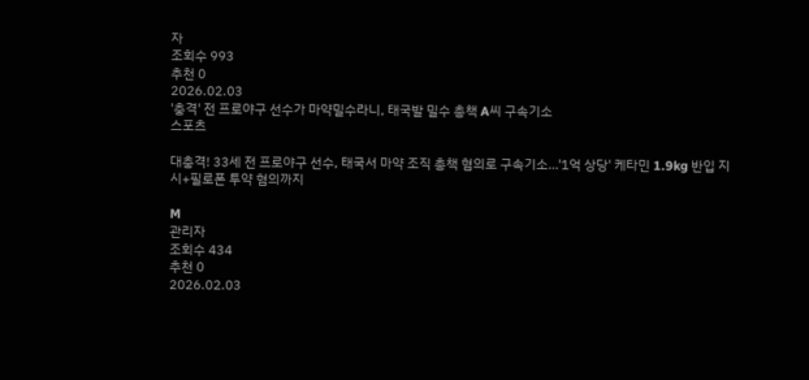자
조회수 993
추천 0
2026.02.03
'충격' 전 프로야구 선수가 마약밀수라니, 태국발 밀수 총책 A씨 구속기소
스포츠

대충격! 33세 전 프로야구 선수, 태국서 마약 조직 총책 혐의로 구속기소…'1억 상당' 케타민 1.9kg 반입 지시+필로폰 투약 혐의까지

M
관리자
조회수 434
추천 0
2026.02.03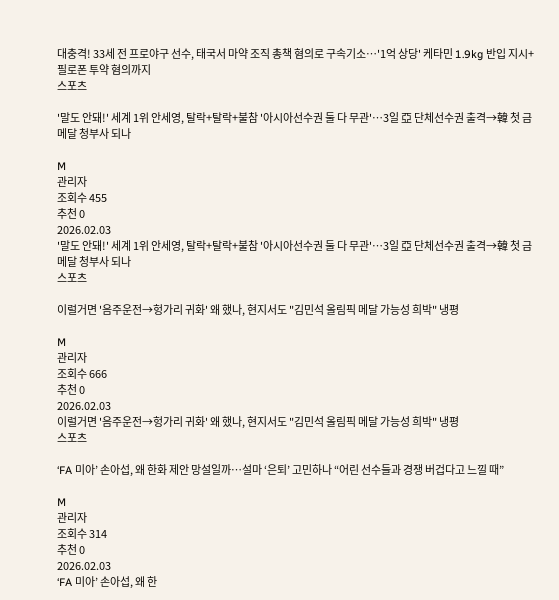대충격! 33세 전 프로야구 선수, 태국서 마약 조직 총책 혐의로 구속기소…'1억 상당' 케타민 1.9kg 반입 지시+필로폰 투약 혐의까지
스포츠

'말도 안돼!' 세계 1위 안세영, 탈락+탈락+불참 '아시아선수권 둘 다 무관'…3일 亞 단체선수권 출격→韓 첫 금메달 청부사 되나

M
관리자
조회수 455
추천 0
2026.02.03
'말도 안돼!' 세계 1위 안세영, 탈락+탈락+불참 '아시아선수권 둘 다 무관'…3일 亞 단체선수권 출격→韓 첫 금메달 청부사 되나
스포츠

이럴거면 '음주운전→헝가리 귀화' 왜 했나, 현지서도 "김민석 올림픽 메달 가능성 희박" 냉평

M
관리자
조회수 666
추천 0
2026.02.03
이럴거면 '음주운전→헝가리 귀화' 왜 했나, 현지서도 "김민석 올림픽 메달 가능성 희박" 냉평
스포츠

‘FA 미아’ 손아섭, 왜 한화 제안 망설일까…설마 ‘은퇴’ 고민하나 “어린 선수들과 경쟁 버겁다고 느낄 때”

M
관리자
조회수 314
추천 0
2026.02.03
‘FA 미아’ 손아섭, 왜 한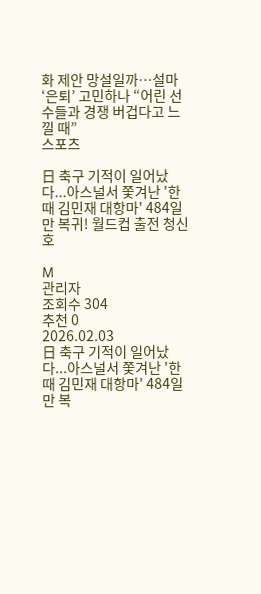화 제안 망설일까…설마 ‘은퇴’ 고민하나 “어린 선수들과 경쟁 버겁다고 느낄 때”
스포츠

日 축구 기적이 일어났다...아스널서 쫓겨난 '한때 김민재 대항마' 484일 만 복귀! 월드컵 출전 청신호

M
관리자
조회수 304
추천 0
2026.02.03
日 축구 기적이 일어났다...아스널서 쫓겨난 '한때 김민재 대항마' 484일 만 복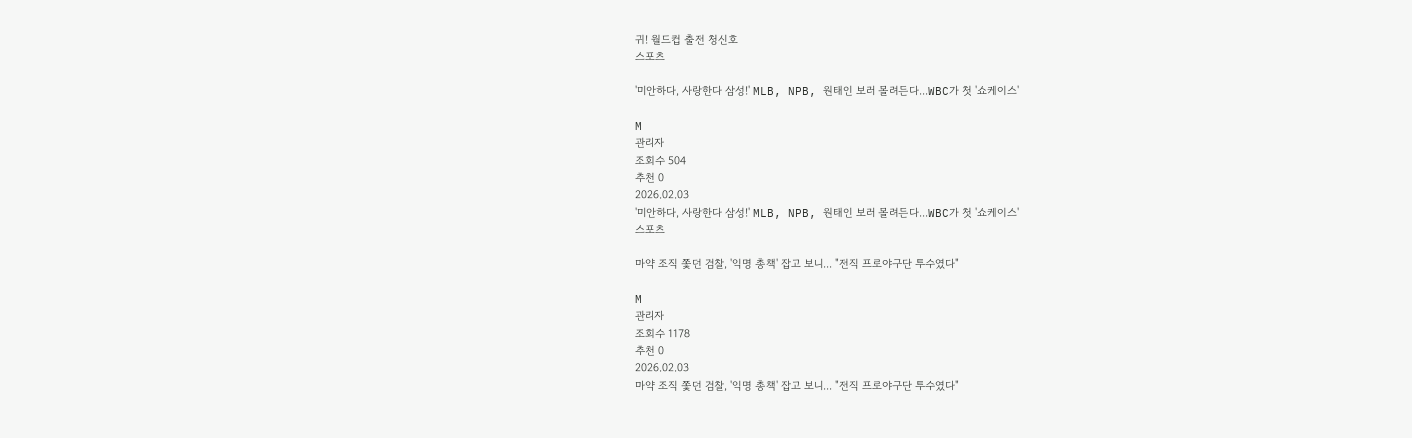귀! 월드컵 출전 청신호
스포츠

'미안하다, 사랑한다 삼성!' MLB, NPB, 원태인 보러 몰려든다...WBC가 첫 '쇼케이스'

M
관리자
조회수 504
추천 0
2026.02.03
'미안하다, 사랑한다 삼성!' MLB, NPB, 원태인 보러 몰려든다...WBC가 첫 '쇼케이스'
스포츠

마약 조직 쫓던 검찰, '익명 총책' 잡고 보니... "전직 프로야구단 투수였다"

M
관리자
조회수 1178
추천 0
2026.02.03
마약 조직 쫓던 검찰, '익명 총책' 잡고 보니... "전직 프로야구단 투수였다"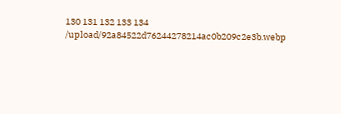130 131 132 133 134
/upload/92a84522d76244278214ac0b209c2e3b.webp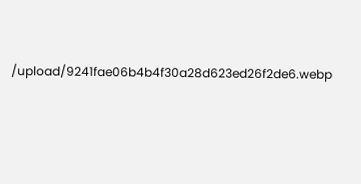/upload/9241fae06b4b4f30a28d623ed26f2de6.webp